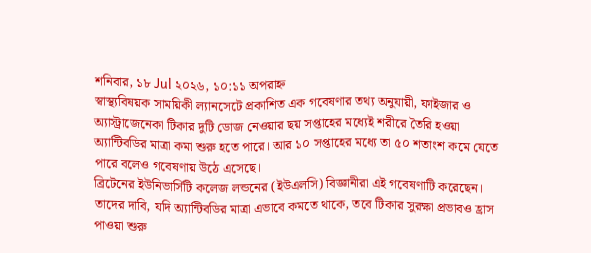শনিবার, ১৮ Jul ২০২৬, ১০:১১ অপরাহ্ন
স্বাস্থ্যবিষয়ক সাময়িকী ল্যানসেটে প্রকাশিত এক গবেষণার তথ্য অনুযায়ী, ফাইজার ও অ্যাস্ট্রাজেনেকা টিকার দুটি ডোজ নেওয়ার ছয় সপ্তাহের মধ্যেই শরীরে তৈরি হওয়া অ্যান্টিবডির মাত্রা কমা শুরু হতে পারে। আর ১০ সপ্তাহের মধ্যে তা ৫০ শতাংশ কমে যেতে পারে বলেও গবেষণায় উঠে এসেছে।
ব্রিটেনের ইউনিভার্সিটি কলেজ লন্ডনের (ইউএলসি) বিজ্ঞানীরা এই গবেষণাটি করেছেন।
তাদের দাবি, যদি অ্যান্টিবডির মাত্রা এভাবে কমতে থাকে, তবে টিকার সুরক্ষা প্রভাবও হ্রাস পাওয়া শুরু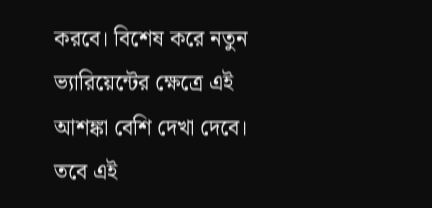করবে। বিশেষ করে নতুন ভ্যারিয়েন্টের ক্ষেত্রে এই আশঙ্কা বেশি দেখা দেবে। তবে এই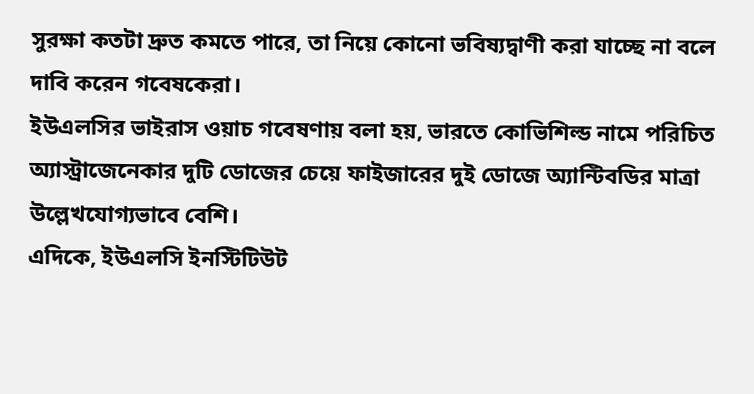সুরক্ষা কতটা দ্রুত কমতে পারে, তা নিয়ে কোনো ভবিষ্যদ্বাণী করা যাচ্ছে না বলে দাবি করেন গবেষকেরা।
ইউএলসির ভাইরাস ওয়াচ গবেষণায় বলা হয়, ভারতে কোভিশিল্ড নামে পরিচিত অ্যাস্ট্রাজেনেকার দুটি ডোজের চেয়ে ফাইজারের দুই ডোজে অ্যান্টিবডির মাত্রা উল্লেখযোগ্যভাবে বেশি।
এদিকে, ইউএলসি ইনস্টিটিউট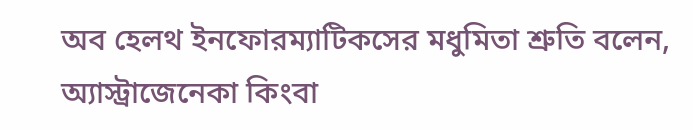অব হেলথ ইনফোরম্যাটিকসের মধুমিতা শ্রুতি বলেন, অ্যাস্ট্রাজেনেকা কিংবা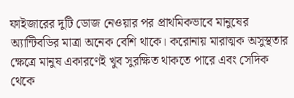ফাইজারের দুটি ডোজ নেওয়ার পর প্রাথমিকভাবে মানুষের অ্যান্টিবডির মাত্রা অনেক বেশি থাকে। করোনায় মারাত্মক অসুস্থতার ক্ষেত্রে মানুষ একারণেই খুব সুরক্ষিত থাকতে পারে এবং সেদিক থেকে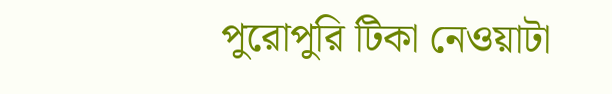পুরোপুরি টিকা নেওয়াটা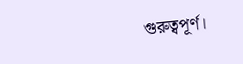গুরুত্বপূর্ণ।